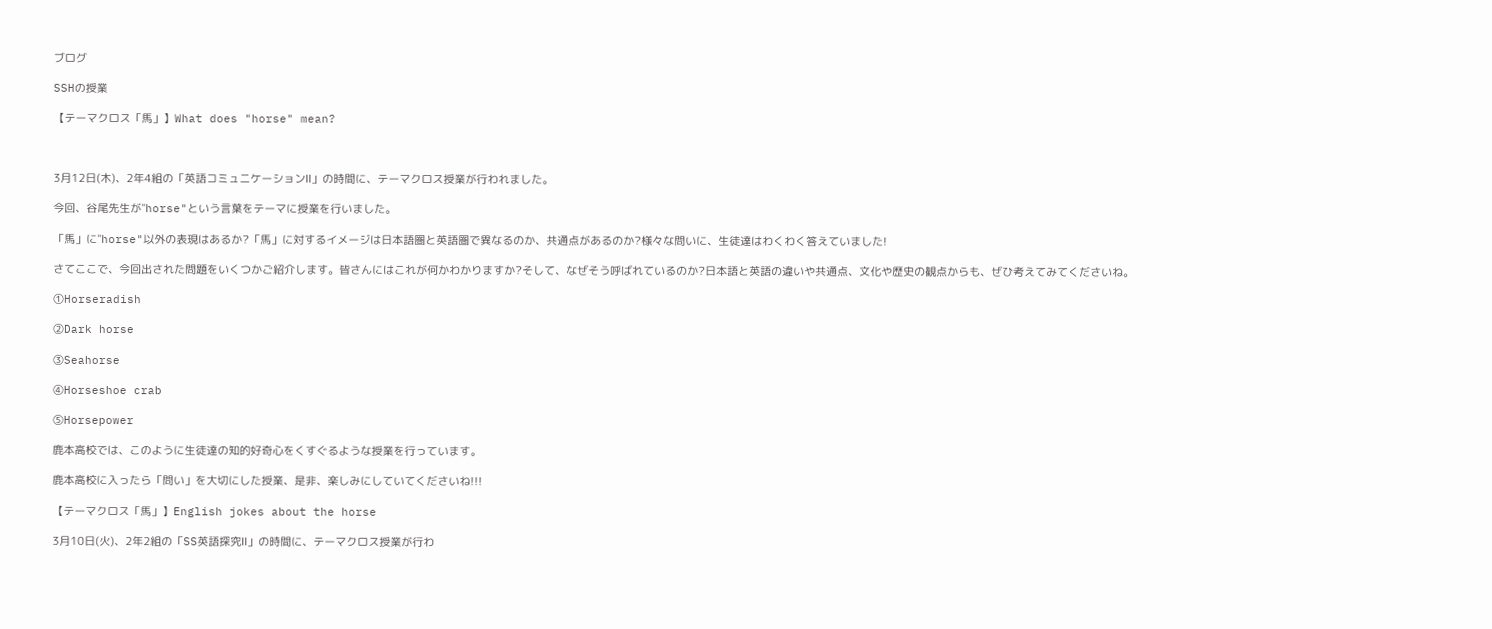ブログ

SSHの授業

【テーマクロス「馬」】What does "horse" mean?



3月12日(木)、2年4組の「英語コミュニケーションⅡ」の時間に、テーマクロス授業が行われました。

今回、谷尾先生が"horse"という言葉をテーマに授業を行いました。

「馬」に"horse"以外の表現はあるか?「馬」に対するイメージは日本語圏と英語圏で異なるのか、共通点があるのか?様々な問いに、生徒達はわくわく答えていました!

さてここで、今回出された問題をいくつかご紹介します。皆さんにはこれが何かわかりますか?そして、なぜそう呼ばれているのか?日本語と英語の違いや共通点、文化や歴史の観点からも、ぜひ考えてみてくださいね。

①Horseradish

②Dark horse

③Seahorse

④Horseshoe crab

⑤Horsepower

鹿本高校では、このように生徒達の知的好奇心をくすぐるような授業を行っています。

鹿本高校に入ったら「問い」を大切にした授業、是非、楽しみにしていてくださいね!!!

【テーマクロス「馬」】English jokes about the horse

3月10日(火)、2年2組の「SS英語探究Ⅱ」の時間に、テーマクロス授業が行わ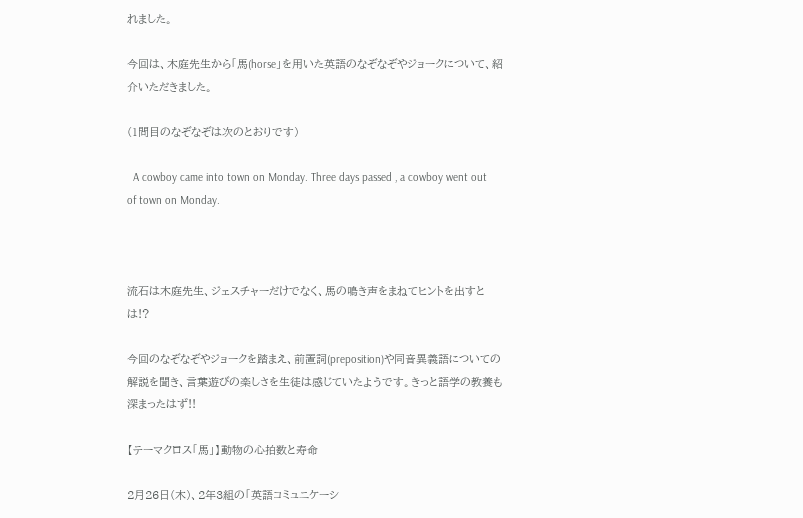れました。

今回は、木庭先生から「馬(horse」を用いた英語のなぞなぞやジョークについて、紹介いただきました。

(1問目のなぞなぞは次のとおりです)

  A cowboy came into town on Monday. Three days passed , a cowboy went out of town on Monday.



流石は木庭先生、ジェスチャーだけでなく、馬の鳴き声をまねてヒントを出すとは!?

今回のなぞなぞやジョークを踏まえ、前置詞(preposition)や同音異義語についての解説を聞き、言葉遊びの楽しさを生徒は感じていたようです。きっと語学の教養も深まったはず!!

【テーマクロス「馬」】動物の心拍数と寿命

2月26日(木)、2年3組の「英語コミュニケーシ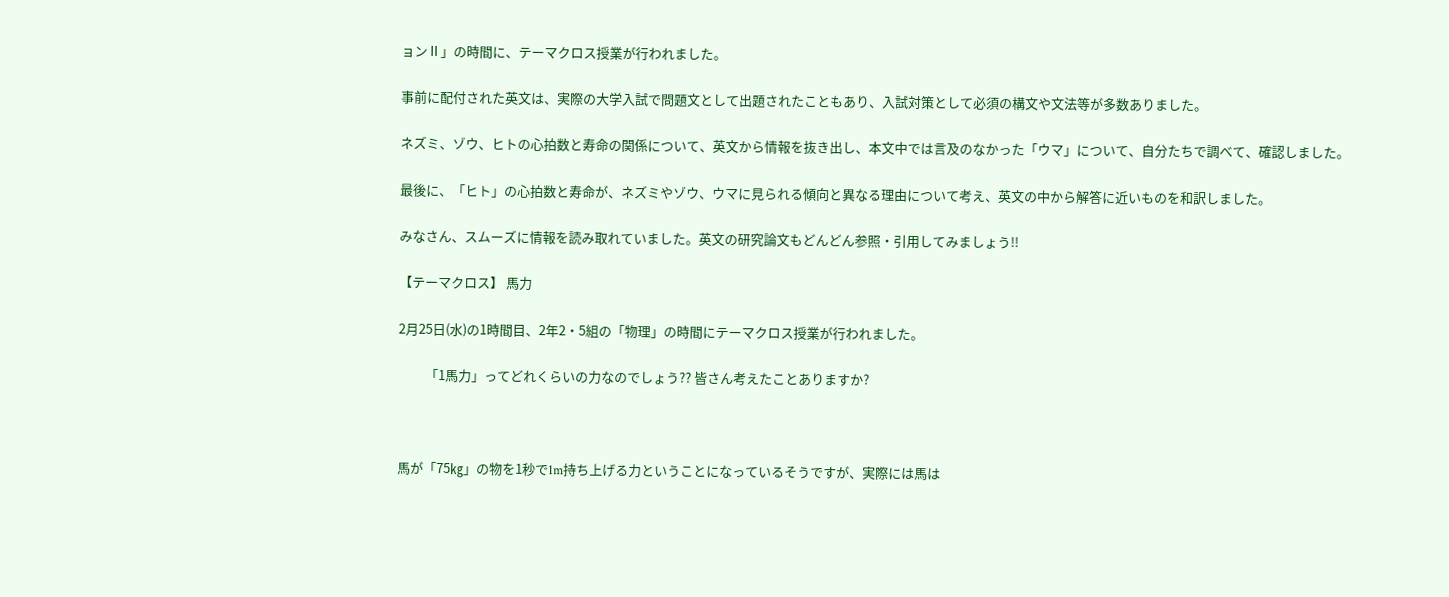ョンⅡ」の時間に、テーマクロス授業が行われました。

事前に配付された英文は、実際の大学入試で問題文として出題されたこともあり、入試対策として必須の構文や文法等が多数ありました。

ネズミ、ゾウ、ヒトの心拍数と寿命の関係について、英文から情報を抜き出し、本文中では言及のなかった「ウマ」について、自分たちで調べて、確認しました。

最後に、「ヒト」の心拍数と寿命が、ネズミやゾウ、ウマに見られる傾向と異なる理由について考え、英文の中から解答に近いものを和訳しました。

みなさん、スムーズに情報を読み取れていました。英文の研究論文もどんどん参照・引用してみましょう!!

【テーマクロス】 馬力

2月25日(水)の1時間目、2年2・5組の「物理」の時間にテーマクロス授業が行われました。

         「1馬力」ってどれくらいの力なのでしょう?? 皆さん考えたことありますか?



馬が「75㎏」の物を1秒で1m持ち上げる力ということになっているそうですが、実際には馬は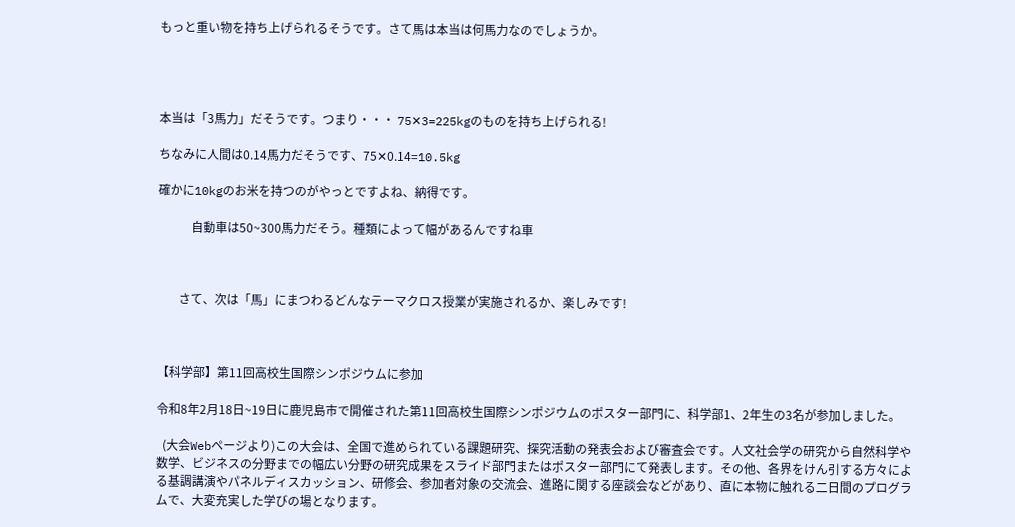もっと重い物を持ち上げられるそうです。さて馬は本当は何馬力なのでしょうか。




本当は「3馬力」だそうです。つまり・・・ 75✕3=225kgのものを持ち上げられる!

ちなみに人間は0.14馬力だそうです、75✕0.14=10.5kg

確かに10kgのお米を持つのがやっとですよね、納得です。

           自動車は50~300馬力だそう。種類によって幅があるんですね車



       さて、次は「馬」にまつわるどんなテーマクロス授業が実施されるか、楽しみです!



【科学部】第11回高校生国際シンポジウムに参加

令和8年2月18日~19日に鹿児島市で開催された第11回高校生国際シンポジウムのポスター部門に、科学部1、2年生の3名が参加しました。

  (大会Webページより)この大会は、全国で進められている課題研究、探究活動の発表会および審査会です。人文社会学の研究から自然科学や数学、ビジネスの分野までの幅広い分野の研究成果をスライド部門またはポスター部門にて発表します。その他、各界をけん引する方々による基調講演やパネルディスカッション、研修会、参加者対象の交流会、進路に関する座談会などがあり、直に本物に触れる二日間のプログラムで、大変充実した学びの場となります。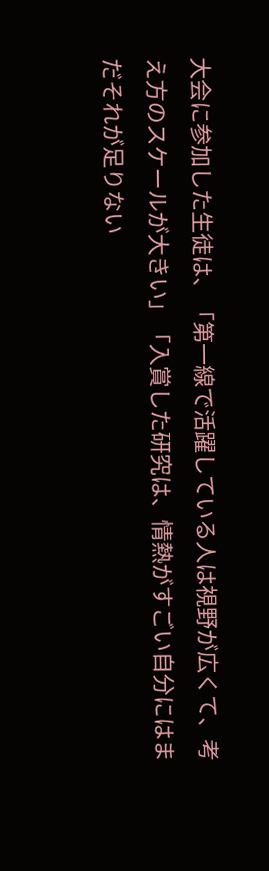大会に参加した生徒は、「第一線で活躍している人は視野が広くて、考え方のスケールが大きい」「入賞した研究は、情熱がすごい自分にはまだそれが足りない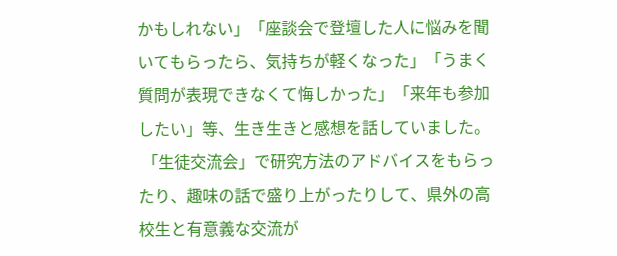かもしれない」「座談会で登壇した人に悩みを聞いてもらったら、気持ちが軽くなった」「うまく質問が表現できなくて悔しかった」「来年も参加したい」等、生き生きと感想を話していました。
 「生徒交流会」で研究方法のアドバイスをもらったり、趣味の話で盛り上がったりして、県外の高校生と有意義な交流が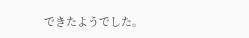できたようでした。